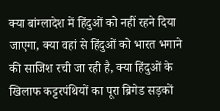क्या बांग्लादेश में हिंदुओं को नहीं रहने दिया जाएगा, क्या वहां से हिंदुओं को भारत भगाने की साजिश रची जा रही है, क्या हिंदुओं के खिलाफ कट्टरपंथियों का पूरा ब्रिगेड सड़कों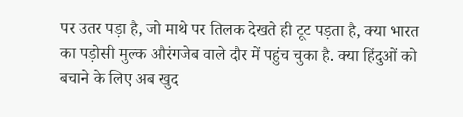पर उतर पड़ा है, जो माथे पर तिलक देखते ही टूट पड़ता है, क्या भारत का पड़ोसी मुल्क औरंगजेब वाले दौर में पहुंच चुका है. क्या हिंदुओं को बचाने के लिए अब खुद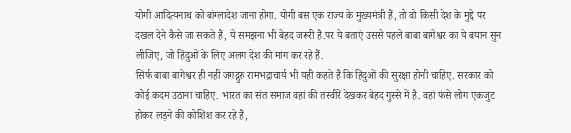योगी आदित्यनाथ को बांग्लादेश जाना होगा. योगी बस एक राज्य के मुख्यमंत्री हैं, तो वो किसी देश के मुद्दे पर दखल देने कैसे जा सकते हैं, ये समझना भी बेहद जरूरी है.पर ये बताएं उससे पहले बाबा बागेश्वर का ये बयान सुन लीजिए, जो हिंदुओं के लिए अलग देश की मांग कर रहे हैं.
सिर्फ बाबा बागेश्वर ही नहीं जगद्गुरु रामभद्राचार्य भी यही कहते हैं कि हिंदुओं की सुरक्षा होनी चाहिए. सरकार को कोई कदम उठाना चाहिए. भारत का संत समाज वहां की तस्वीरें देखकर बेहद गुस्से में है. वहां फंसे लोग एकजुट होकर लड़ने की कोशिश कर रहे हैं,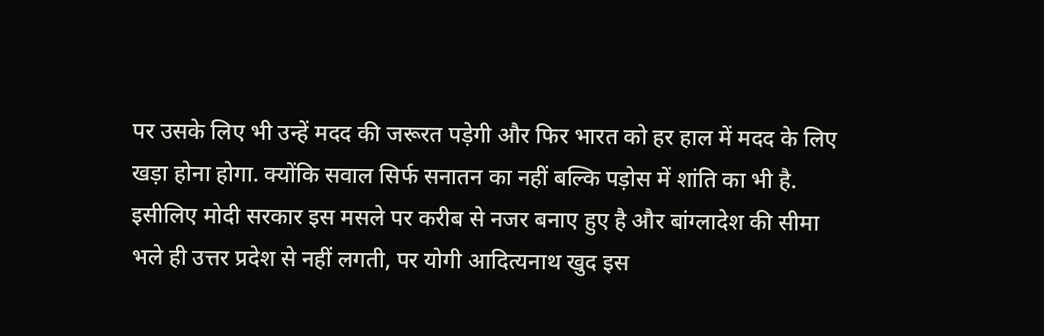पर उसके लिए भी उन्हें मदद की जरूरत पड़ेगी और फिर भारत को हर हाल में मदद के लिए खड़ा होना होगा. क्योंकि सवाल सिर्फ सनातन का नहीं बल्कि पड़ोस में शांति का भी है. इसीलिए मोदी सरकार इस मसले पर करीब से नजर बनाए हुए है और बांग्लादेश की सीमा भले ही उत्तर प्रदेश से नहीं लगती, पर योगी आदित्यनाथ खुद इस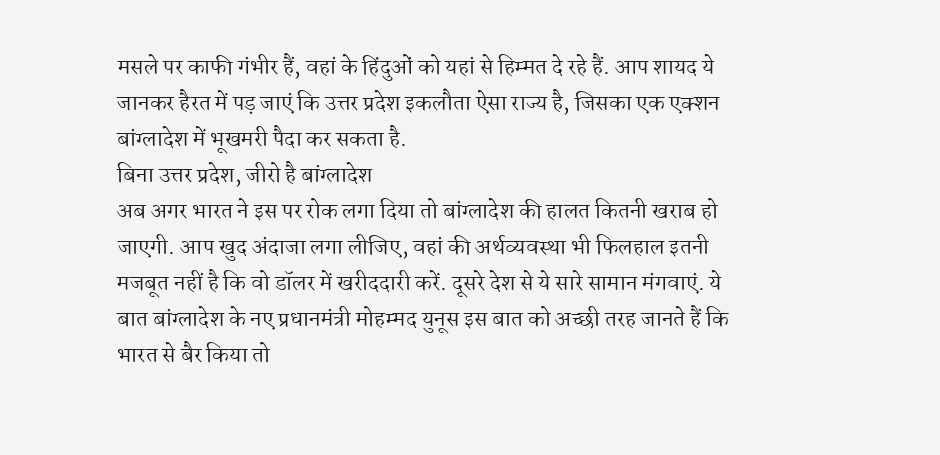मसले पर काफी गंभीर हैं, वहां के हिंदुओं को यहां से हिम्मत दे रहे हैं. आप शायद ये जानकर हैरत में पड़ जाएं कि उत्तर प्रदेश इकलौता ऐसा राज्य है, जिसका एक एक्शन बांग्लादेश में भूखमरी पैदा कर सकता है.
बिना उत्तर प्रदेश, जीरो है बांग्लादेश
अब अगर भारत ने इस पर रोक लगा दिया तो बांग्लादेश की हालत कितनी खराब हो जाएगी. आप खुद अंदाजा लगा लीजिए, वहां की अर्थव्यवस्था भी फिलहाल इतनी मजबूत नहीं है कि वो डॉलर में खरीददारी करें. दूसरे देश से ये सारे सामान मंगवाएं. ये बात बांग्लादेश के नए प्रधानमंत्री मोहम्मद युनूस इस बात को अच्छी तरह जानते हैं कि भारत से बैर किया तो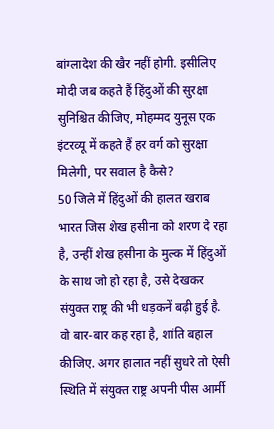बांग्लादेश की खैर नहीं होगी. इसीलिए मोदी जब कहते हैं हिंदुओं की सुरक्षा सुनिश्चित कीजिए, मोहम्मद युनूस एक इंटरव्यू में कहते हैं हर वर्ग को सुरक्षा मिलेगी, पर सवाल है कैसे?
50 जिले में हिंदुओं की हालत खराब
भारत जिस शेख हसीना को शरण दे रहा है, उन्हीं शेख हसीना के मुल्क में हिंदुओं के साथ जो हो रहा है, उसे देखकर संयुक्त राष्ट्र की भी धड़कनें बढ़ी हुई है. वो बार-बार कह रहा है, शांति बहाल कीजिए. अगर हालात नहीं सुधरे तो ऐसी स्थिति में संयुक्त राष्ट्र अपनी पीस आर्मी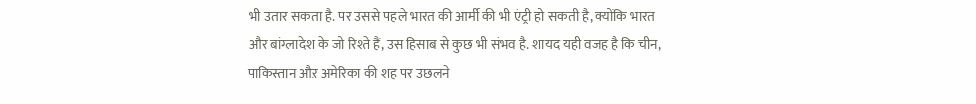भी उतार सकता है. पर उससे पहले भारत की आर्मी की भी एंट्री हो सकती है, क्योंकि भारत और बांग्लादेश के जो रिश्ते हैं, उस हिसाब से कुछ भी संभव है. शायद यही वजह है कि चीन, पाकिस्तान औऱ अमेरिका की शह पर उछलने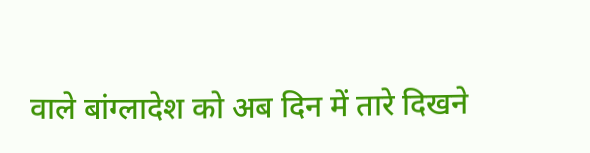वाले बांग्लादेश को अब दिन में तारे दिखने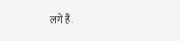लगे हैं.